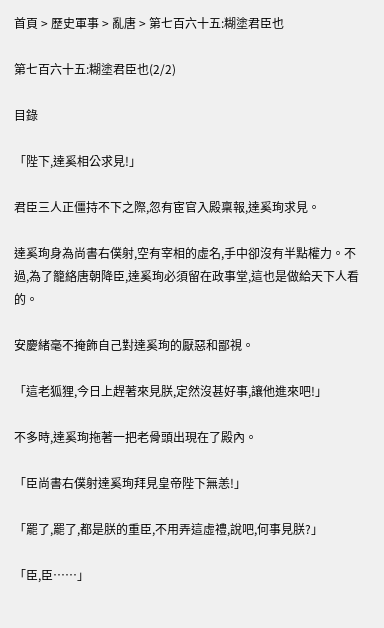首頁 > 歷史軍事 > 亂唐 > 第七百六十五:糊塗君臣也

第七百六十五:糊塗君臣也(2/2)

目錄

「陛下,達奚相公求見!」

君臣三人正僵持不下之際,忽有宦官入殿稟報,達奚珣求見。

達奚珣身為尚書右僕射,空有宰相的虛名,手中卻沒有半點權力。不過,為了籠絡唐朝降臣,達奚珣必須留在政事堂,這也是做給天下人看的。

安慶緒毫不掩飾自己對達奚珣的厭惡和鄙視。

「這老狐狸,今日上趕著來見朕,定然沒甚好事,讓他進來吧!」

不多時,達奚珣拖著一把老骨頭出現在了殿內。

「臣尚書右僕射達奚珣拜見皇帝陛下無恙!」

「罷了,罷了,都是朕的重臣,不用弄這虛禮,說吧,何事見朕?」

「臣,臣……」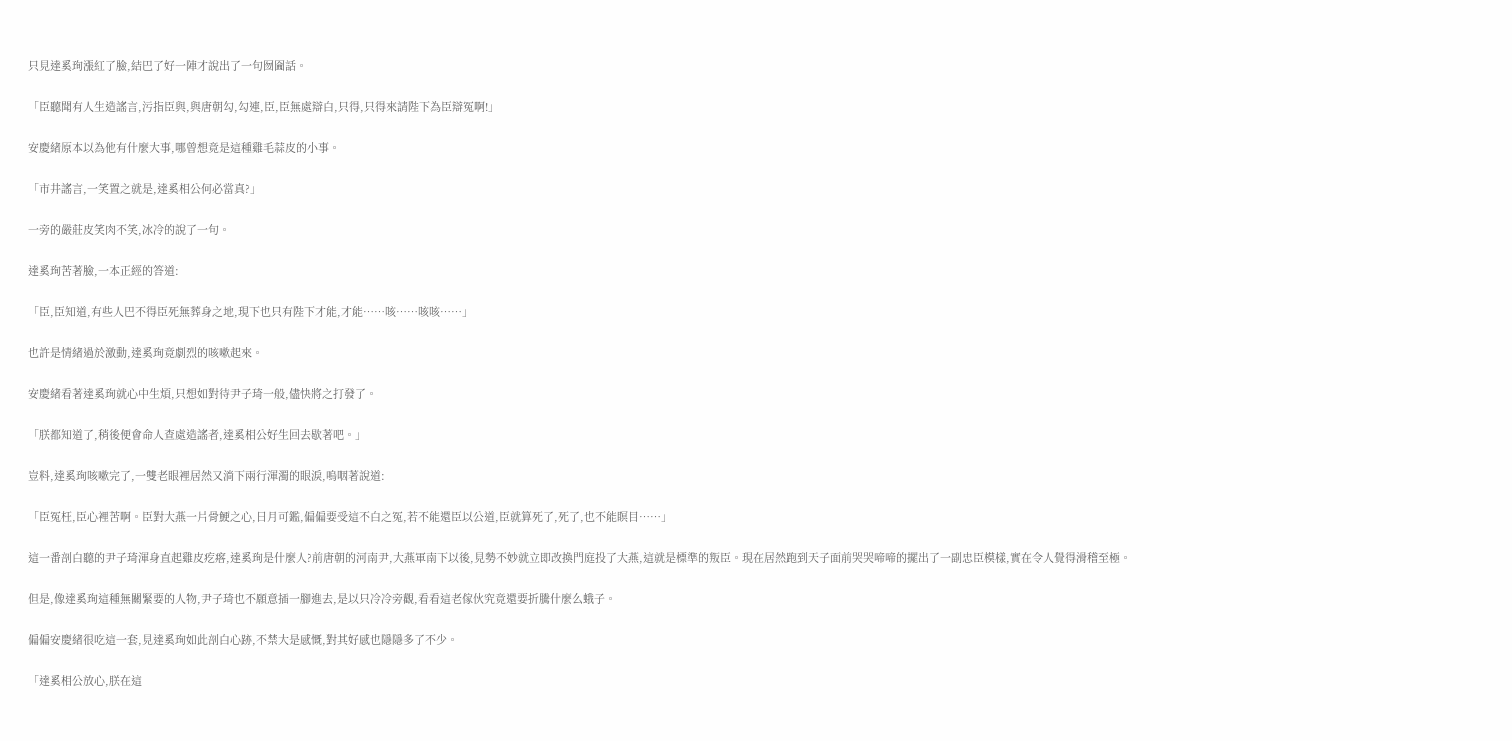只見達奚珣漲紅了臉,結巴了好一陣才說出了一句囫圇話。

「臣聽聞有人生造謠言,污指臣與,與唐朝勾,勾連,臣,臣無處辯白,只得,只得來請陛下為臣辯冤啊!」

安慶緒原本以為他有什麼大事,哪曾想竟是這種雞毛蒜皮的小事。

「市井謠言,一笑置之就是,達奚相公何必當真?」

一旁的嚴莊皮笑肉不笑,冰冷的說了一句。

達奚珣苦著臉,一本正經的答道:

「臣,臣知道,有些人巴不得臣死無葬身之地,現下也只有陛下才能,才能……咳……咳咳……」

也許是情緒過於激動,達奚珣竟劇烈的咳嗽起來。

安慶緒看著達奚珣就心中生煩,只想如對待尹子琦一般,儘快將之打發了。

「朕都知道了,稍後便會命人查處造謠者,達奚相公好生回去歇著吧。」

豈料,達奚珣咳嗽完了,一雙老眼裡居然又淌下兩行渾濁的眼淚,嗚咽著說道:

「臣冤枉,臣心裡苦啊。臣對大燕一片骨鯁之心,日月可鑑,偏偏要受這不白之冤,若不能還臣以公道,臣就算死了,死了,也不能瞑目……」

這一番剖白聽的尹子琦渾身直起雞皮疙瘩,達奚珣是什麼人?前唐朝的河南尹,大燕軍南下以後,見勢不妙就立即改換門庭投了大燕,這就是標準的叛臣。現在居然跑到天子面前哭哭啼啼的擺出了一副忠臣模樣,實在令人覺得滑稽至極。

但是,像達奚珣這種無關緊要的人物,尹子琦也不願意插一腳進去,是以只冷冷旁觀,看看這老傢伙究竟還要折騰什麼么蛾子。

偏偏安慶緒很吃這一套,見達奚珣如此剖白心跡,不禁大是感慨,對其好感也隱隱多了不少。

「達奚相公放心,朕在這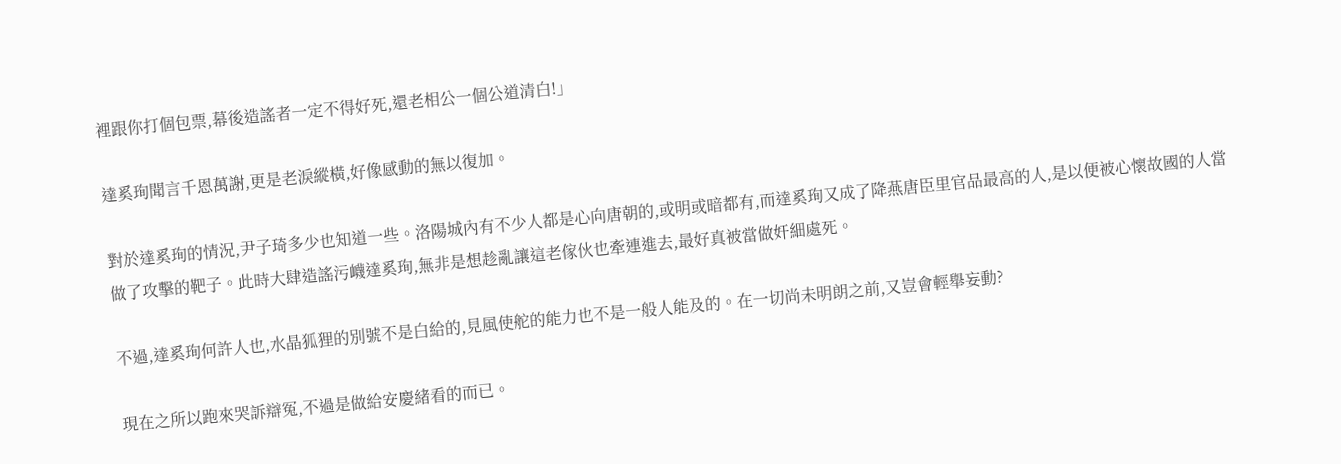裡跟你打個包票,幕後造謠者一定不得好死,還老相公一個公道清白!」

達奚珣聞言千恩萬謝,更是老淚縱橫,好像感動的無以復加。

對於達奚珣的情況,尹子琦多少也知道一些。洛陽城內有不少人都是心向唐朝的,或明或暗都有,而達奚珣又成了降燕唐臣里官品最高的人,是以便被心懷故國的人當做了攻擊的靶子。此時大肆造謠污衊達奚珣,無非是想趁亂讓這老傢伙也牽連進去,最好真被當做奸細處死。

不過,達奚珣何許人也,水晶狐狸的別號不是白給的,見風使舵的能力也不是一般人能及的。在一切尚未明朗之前,又豈會輕舉妄動?

現在之所以跑來哭訴辯冤,不過是做給安慶緒看的而已。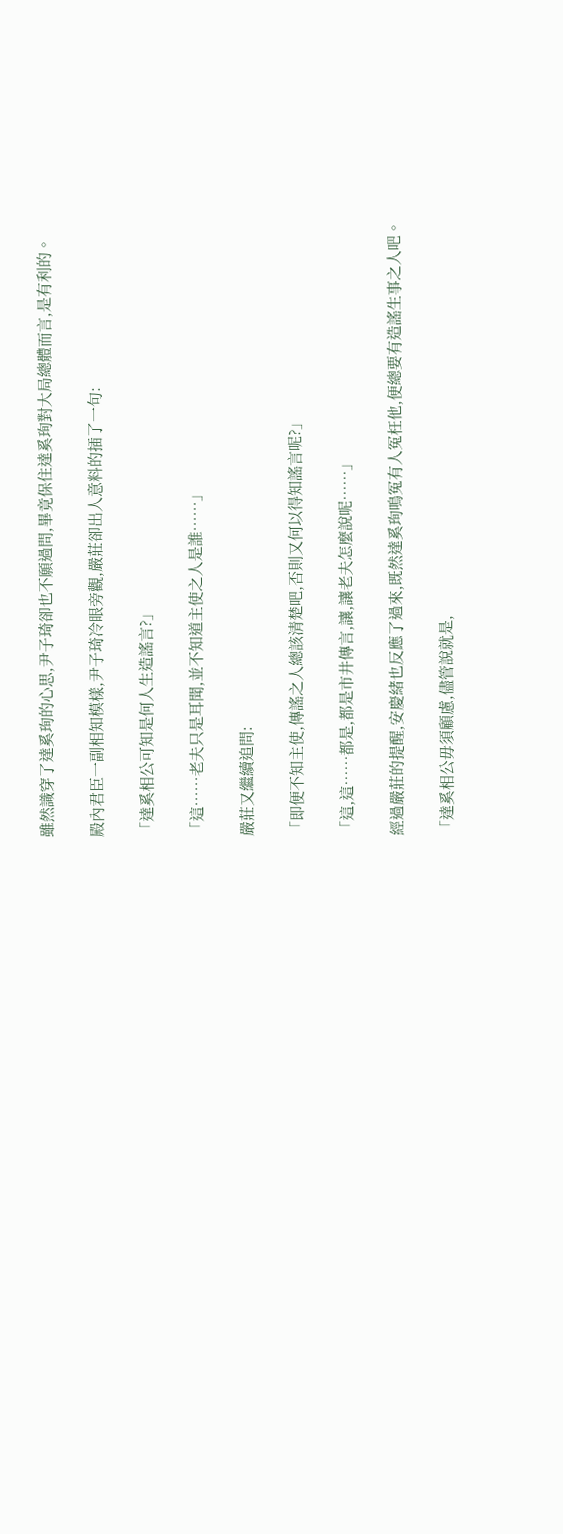雖然識穿了達奚珣的心思,尹子琦卻也不願過問,畢竟保住達奚珣對大局總體而言,是有利的。

殿內君臣一副相知模樣,尹子琦冷眼旁觀,嚴莊卻出人意料的插了一句:

「達奚相公可知是何人生造謠言?」

「這……老夫只是耳聞,並不知道主使之人是誰……」

嚴莊又繼續追問:

「即便不知主使,傳謠之人總該清楚吧,否則又何以得知謠言呢?」

「這,這……都是,都是市井傳言,讓,讓老夫怎麼說呢……」

經過嚴莊的提醒,安慶緒也反應了過來,既然達奚珣鳴冤有人冤枉他,便總要有造謠生事之人吧。

「達奚相公毋須顧慮,儘管說就是,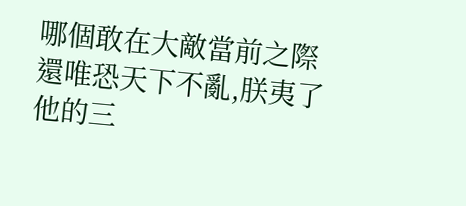哪個敢在大敵當前之際還唯恐天下不亂,朕夷了他的三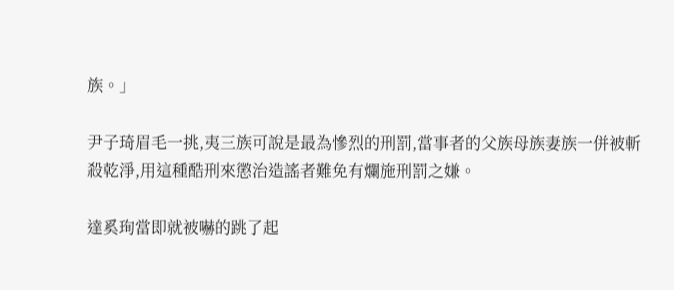族。」

尹子琦眉毛一挑,夷三族可說是最為慘烈的刑罰,當事者的父族母族妻族一併被斬殺乾淨,用這種酷刑來懲治造謠者難免有爛施刑罰之嫌。

達奚珣當即就被嚇的跳了起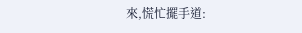來,慌忙擺手道: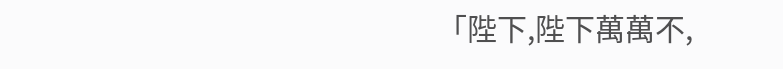「陛下,陛下萬萬不,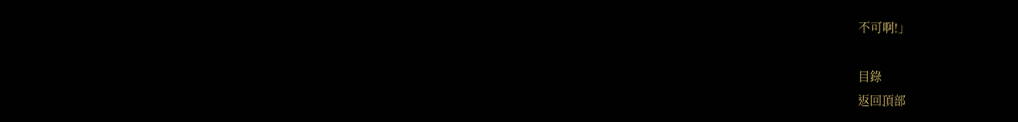不可啊!」

目錄
返回頂部